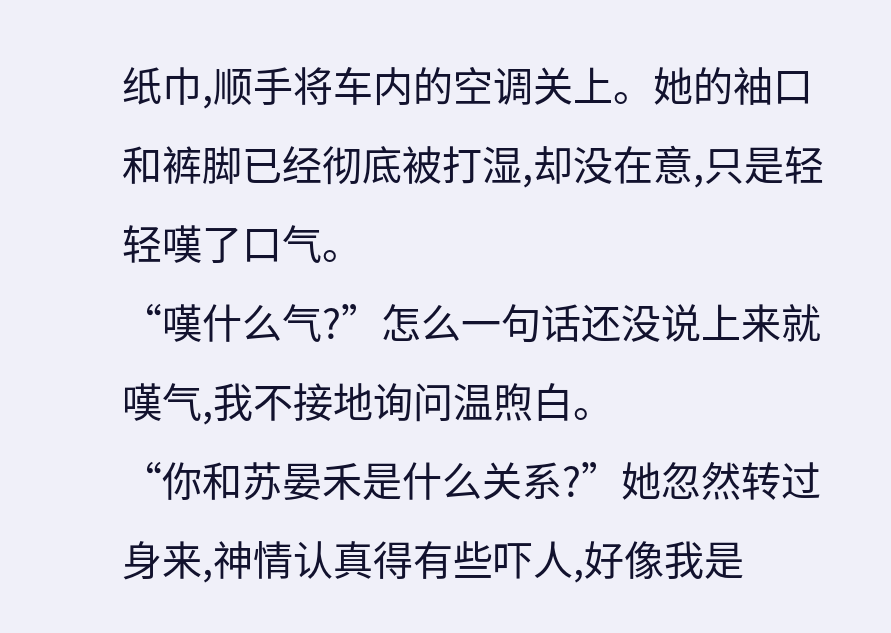纸巾,顺手将车内的空调关上。她的袖口和裤脚已经彻底被打湿,却没在意,只是轻轻嘆了口气。
“嘆什么气?”怎么一句话还没说上来就嘆气,我不接地询问温煦白。
“你和苏晏禾是什么关系?”她忽然转过身来,神情认真得有些吓人,好像我是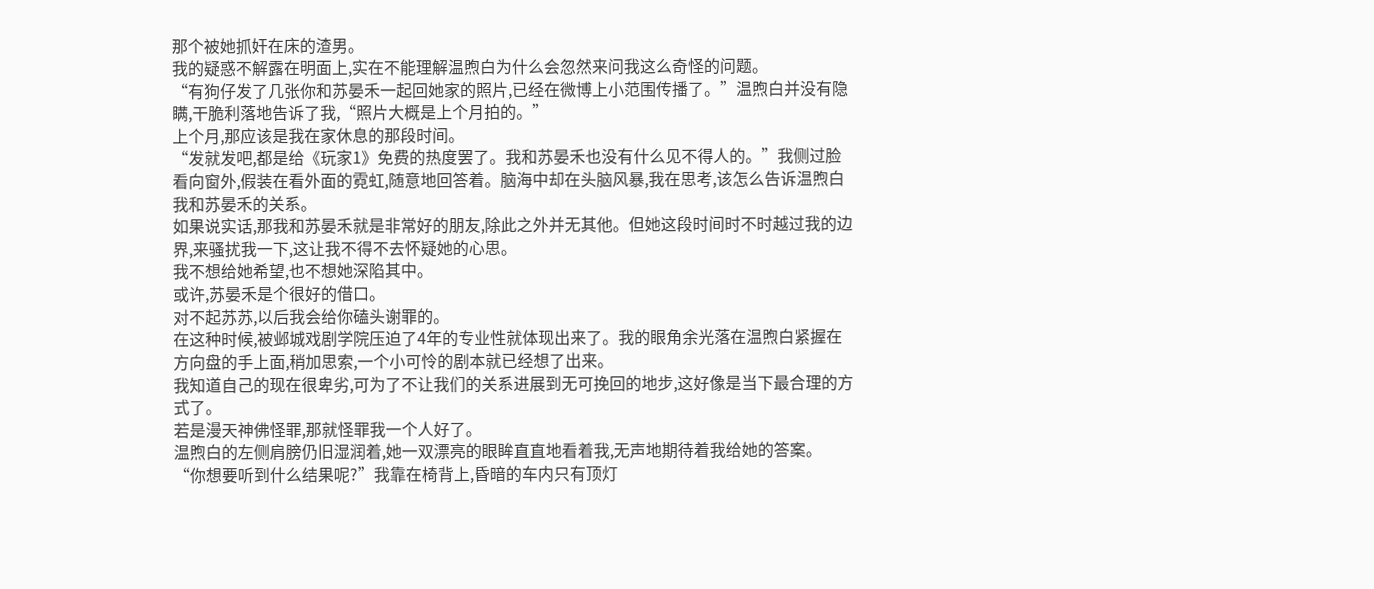那个被她抓奸在床的渣男。
我的疑惑不解露在明面上,实在不能理解温煦白为什么会忽然来问我这么奇怪的问题。
“有狗仔发了几张你和苏晏禾一起回她家的照片,已经在微博上小范围传播了。”温煦白并没有隐瞒,干脆利落地告诉了我,“照片大概是上个月拍的。”
上个月,那应该是我在家休息的那段时间。
“发就发吧,都是给《玩家1》免费的热度罢了。我和苏晏禾也没有什么见不得人的。”我侧过脸看向窗外,假装在看外面的霓虹,随意地回答着。脑海中却在头脑风暴,我在思考,该怎么告诉温煦白我和苏晏禾的关系。
如果说实话,那我和苏晏禾就是非常好的朋友,除此之外并无其他。但她这段时间时不时越过我的边界,来骚扰我一下,这让我不得不去怀疑她的心思。
我不想给她希望,也不想她深陷其中。
或许,苏晏禾是个很好的借口。
对不起苏苏,以后我会给你磕头谢罪的。
在这种时候,被邺城戏剧学院压迫了4年的专业性就体现出来了。我的眼角余光落在温煦白紧握在方向盘的手上面,稍加思索,一个小可怜的剧本就已经想了出来。
我知道自己的现在很卑劣,可为了不让我们的关系进展到无可挽回的地步,这好像是当下最合理的方式了。
若是漫天神佛怪罪,那就怪罪我一个人好了。
温煦白的左侧肩膀仍旧湿润着,她一双漂亮的眼眸直直地看着我,无声地期待着我给她的答案。
“你想要听到什么结果呢?”我靠在椅背上,昏暗的车内只有顶灯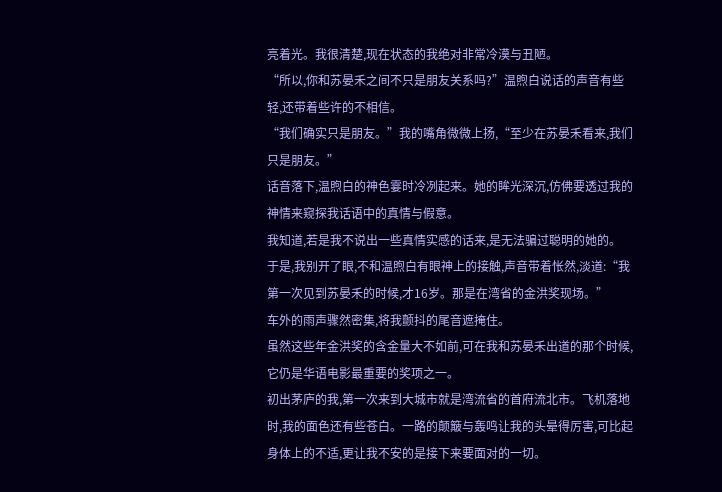亮着光。我很清楚,现在状态的我绝对非常冷漠与丑陋。
“所以,你和苏晏禾之间不只是朋友关系吗?”温煦白说话的声音有些轻,还带着些许的不相信。
“我们确实只是朋友。”我的嘴角微微上扬,“至少在苏晏禾看来,我们只是朋友。”
话音落下,温煦白的神色霎时冷冽起来。她的眸光深沉,仿佛要透过我的神情来窥探我话语中的真情与假意。
我知道,若是我不说出一些真情实感的话来,是无法骗过聪明的她的。
于是,我别开了眼,不和温煦白有眼神上的接触,声音带着怅然,淡道:“我第一次见到苏晏禾的时候,才16岁。那是在湾省的金洪奖现场。”
车外的雨声骤然密集,将我颤抖的尾音遮掩住。
虽然这些年金洪奖的含金量大不如前,可在我和苏晏禾出道的那个时候,它仍是华语电影最重要的奖项之一。
初出茅庐的我,第一次来到大城市就是湾流省的首府流北市。飞机落地时,我的面色还有些苍白。一路的颠簸与轰鸣让我的头晕得厉害,可比起身体上的不适,更让我不安的是接下来要面对的一切。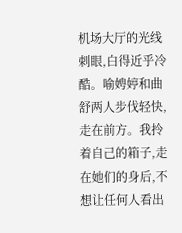机场大厅的光线刺眼,白得近乎冷酷。喻娉婷和曲舒两人步伐轻快,走在前方。我拎着自己的箱子,走在她们的身后,不想让任何人看出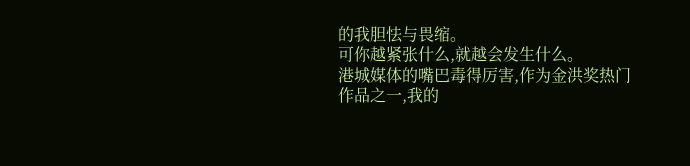的我胆怯与畏缩。
可你越紧张什么,就越会发生什么。
港城媒体的嘴巴毒得厉害,作为金洪奖热门作品之一,我的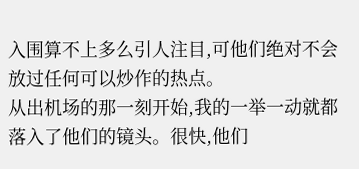入围算不上多么引人注目,可他们绝对不会放过任何可以炒作的热点。
从出机场的那一刻开始,我的一举一动就都落入了他们的镜头。很快,他们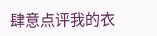肆意点评我的衣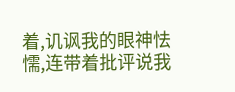着,讥讽我的眼神怯懦,连带着批评说我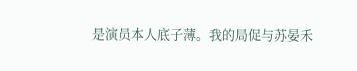是演员本人底子薄。我的局促与苏晏禾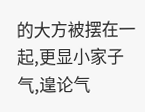的大方被摆在一起,更显小家子气,遑论气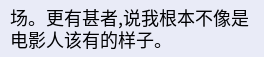场。更有甚者,说我根本不像是电影人该有的样子。